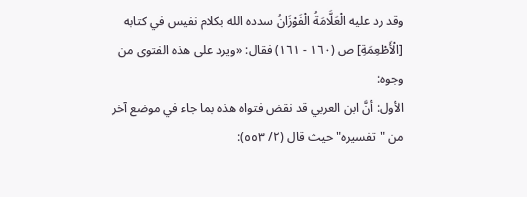وقد رد عليه الْعَلَّامَةُ الْفَوْزَانُ سدده الله بكلام نفيس في كتابه [الْأَطْعِمَةِ] ص (١٦٠ - ١٦١) فقال: «ويرد على هذه الفتوى من وجوه:
الأول: أنَّ ابن العربي قد نقض فتواه هذه بما جاء في موضع آخر من "تفسيره" حيث قال (٢/ ٥٥٣):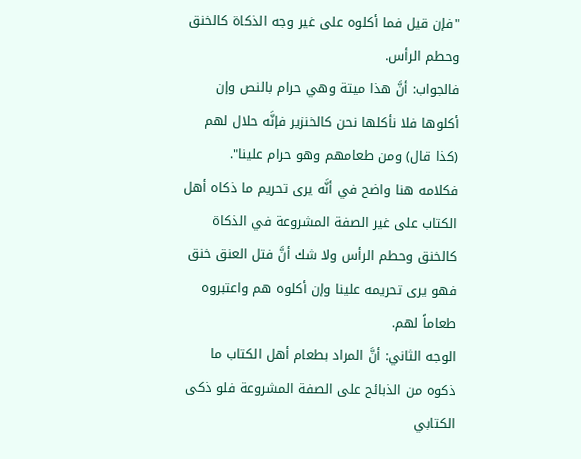"فإن قيل فما أكلوه على غير وجه الذكاة كالخنق وحطم الرأس.
فالجواب: أنَّ هذا ميتة وهي حرام بالنص وإن أكلوها فلا نأكلها نحن كالخنزير فإنَّه حلال لهم (كذا قال) ومن طعامهم وهو حرام علينا".
فكلامه هنا واضح في أنَّه يرى تحريم ما ذكاه أهل الكتاب على غير الصفة المشروعة في الذكاة كالخنق وحطم الرأس ولا شك أنَّ فتل العنق خنق فهو يرى تحريمه علينا وإن أكلوه هم واعتبروه طعاماً لهم.
الوجه الثاني: أنَّ المراد بطعام أهل الكتاب ما ذكوه من الذبائح على الصفة المشروعة فلو ذكى الكتابي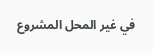في غير المحل المشروع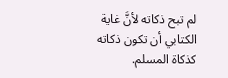لم تبح ذكاته لأنَّ غاية الكتابي أن تكون ذكاته كذكاة المسلم.